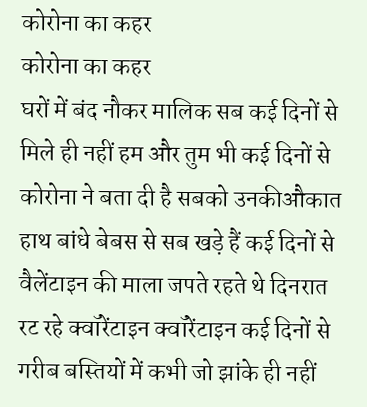कोरोना का कहर
कोरोना का कहर
घरों में बंद नौकर मालिक सब कई दिनों से
मिले ही नहीं हम और तुम भी कई दिनों से
कोरोना ने बता दी है सबको उनकीऔकात
हाथ बांधे बेबस से सब खड़े हैं कई दिनों से
वैलेंटाइन की माला जपते रहते थे दिनरात
रट रहे क्वॉरेंटाइन क्वॉरेंटाइन कई दिनों से
गरीब बस्तियों में कभी जो झांके ही नहीं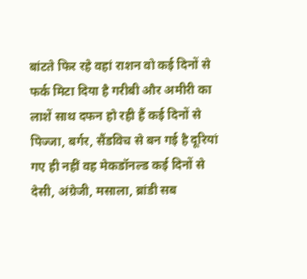बांटते फिर रहे वहां राशन वो कई दिनों से
फर्क मिटा दिया है गरीबी और अमीरी का
लाशें साथ दफन हो रही हैं कई दिनों से
पिज्जा, बर्गर, सैंडविच से बन गई है दूरियां
गए ही नहीं वह मेकडॉनल्ड कई दिनों से
देसी, अंग्रेजी, मसाला, ब्रांडी सब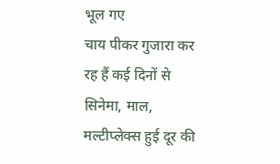भूल गए
चाय पीकर गुजारा कर रह हैं कई दिनों से
सिनेमा, माल, मल्टीप्लेक्स हुई दूर की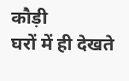कौड़ी
घरों में ही देखते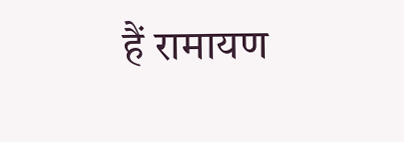हैं रामायण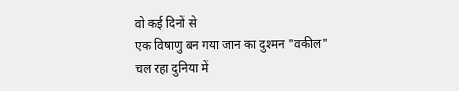वो कई दिनों से
एक विषाणु बन गया जान का दुश्मन "वकील"
चल रहा दुनिया में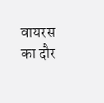वायरस का दौर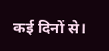कई दिनों से।